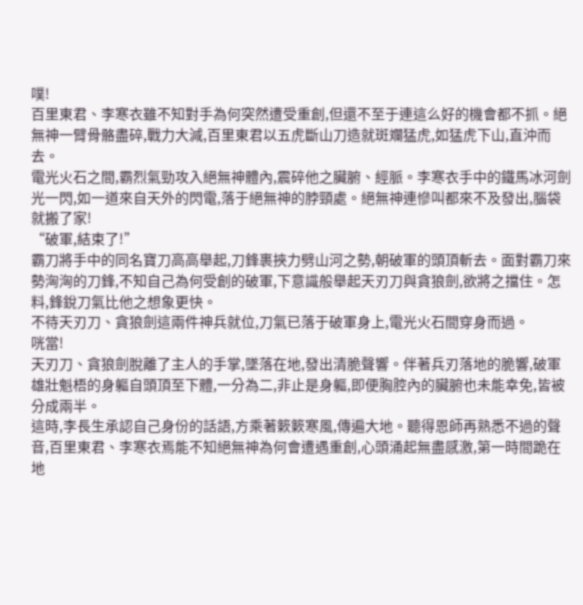噗!
百里東君、李寒衣雖不知對手為何突然遭受重創,但還不至于連這么好的機會都不抓。絕無神一臂骨骼盡碎,戰力大減,百里東君以五虎斷山刀造就斑斕猛虎,如猛虎下山,直沖而去。
電光火石之間,霸烈氣勁攻入絕無神體內,震碎他之臟腑、經脈。李寒衣手中的鐵馬冰河劍光一閃,如一道來自天外的閃電,落于絕無神的脖頸處。絕無神連慘叫都來不及發出,腦袋就搬了家!
“破軍,結束了!”
霸刀將手中的同名寶刀高高舉起,刀鋒裹挾力劈山河之勢,朝破軍的頭頂斬去。面對霸刀來勢洶洶的刀鋒,不知自己為何受創的破軍,下意識般舉起天刃刀與貪狼劍,欲將之擋住。怎料,鋒銳刀氣比他之想象更快。
不待天刃刀、貪狼劍這兩件神兵就位,刀氣已落于破軍身上,電光火石間穿身而過。
咣當!
天刃刀、貪狼劍脫離了主人的手掌,墜落在地,發出清脆聲響。伴著兵刃落地的脆響,破軍雄壯魁梧的身軀自頭頂至下體,一分為二,非止是身軀,即便胸腔內的臟腑也未能幸免,皆被分成兩半。
這時,李長生承認自己身份的話語,方乘著簌簌寒風,傳遍大地。聽得恩師再熟悉不過的聲音,百里東君、李寒衣焉能不知絕無神為何會遭遇重創,心頭涌起無盡感激,第一時間跪在地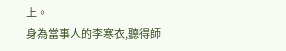上。
身為當事人的李寒衣,聽得師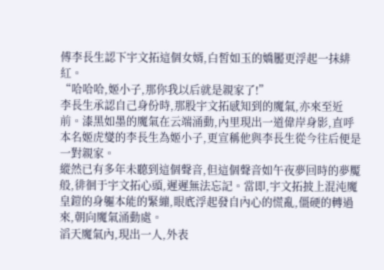傅李長生認下宇文拓這個女婿,白皙如玉的嬌靨更浮起一抹緋紅。
“哈哈哈,姬小子,那你我以后就是親家了!”
李長生承認自己身份時,那股宇文拓感知到的魔氣,亦來至近前。漆黑如墨的魔氣在云端涌動,內里現出一道偉岸身影,直呼本名姬虎燮的李長生為姬小子,更宣稱他與李長生從今往后便是一對親家。
縱然已有多年未聽到這個聲音,但這個聲音如午夜夢回時的夢魘般,徘徊于宇文拓心頭,遲遲無法忘記。當即,宇文拓披上混沌魔皇鎧的身軀本能的緊繃,眼底浮起發自內心的慌亂,僵硬的轉過來,朝向魔氣涌動處。
滔天魔氣內,現出一人,外表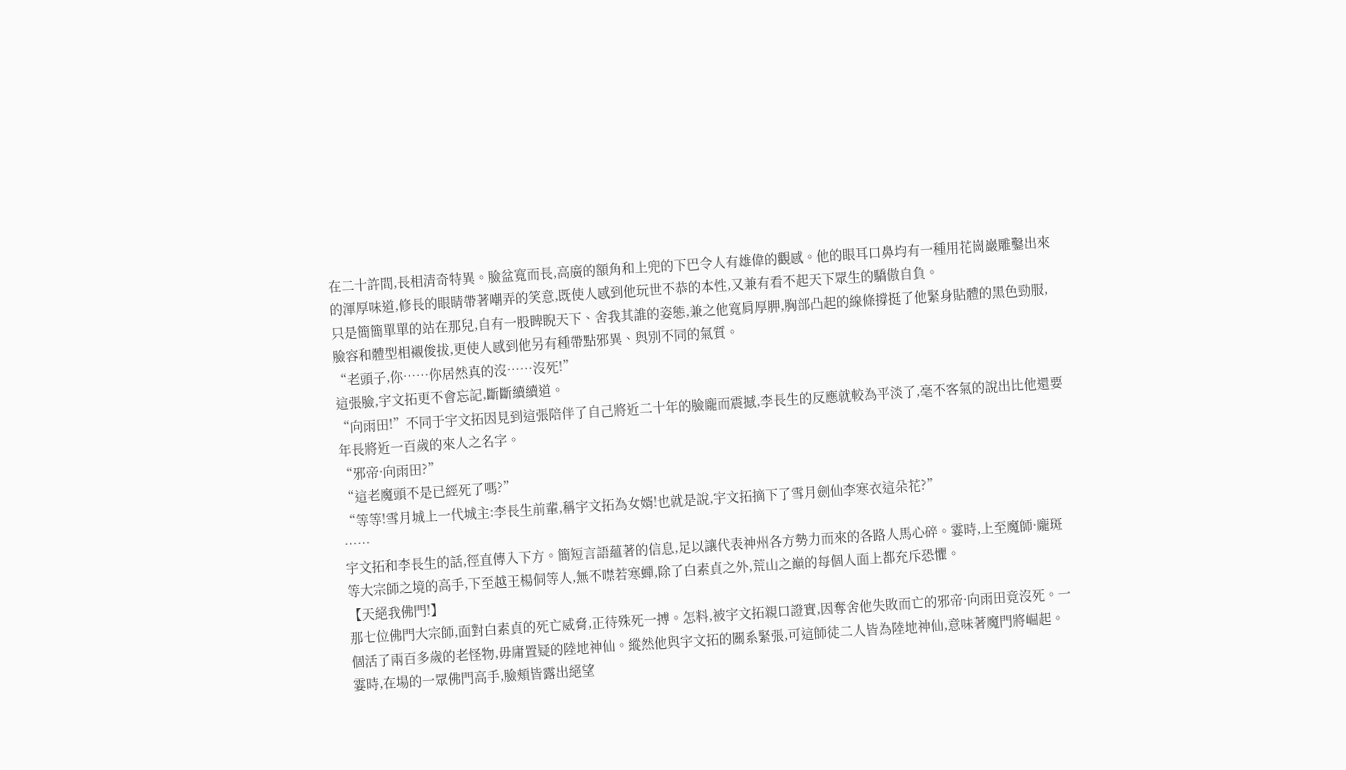在二十許間,長相清奇特異。臉盆寬而長,高廣的額角和上兜的下巴令人有雄偉的觀感。他的眼耳口鼻均有一種用花崗巖雕鑿出來的渾厚味道,修長的眼睛帶著嘲弄的笑意,既使人感到他玩世不恭的本性,又兼有看不起天下眾生的驕傲自負。
只是簡簡單單的站在那兒,自有一股睥睨天下、舍我其誰的姿態,兼之他寬肩厚胛,胸部凸起的線條撐挺了他緊身貼體的黑色勁服,臉容和體型相襯俊拔,更使人感到他另有種帶點邪異、與別不同的氣質。
“老頭子,你……你居然真的沒……沒死!”
這張臉,宇文拓更不會忘記,斷斷續續道。
“向雨田!”不同于宇文拓因見到這張陪伴了自己將近二十年的臉龐而震撼,李長生的反應就較為平淡了,毫不客氣的說出比他還要年長將近一百歲的來人之名字。
“邪帝·向雨田?”
“這老魔頭不是已經死了嗎?”
“等等!雪月城上一代城主:李長生前輩,稱宇文拓為女婿!也就是說,宇文拓摘下了雪月劍仙李寒衣這朵花?”
……
宇文拓和李長生的話,徑直傳入下方。簡短言語蘊著的信息,足以讓代表神州各方勢力而來的各路人馬心碎。霎時,上至魔師·龐斑等大宗師之境的高手,下至越王楊侗等人,無不噤若寒蟬,除了白素貞之外,荒山之巔的每個人面上都充斥恐懼。
【天絕我佛門!】
那七位佛門大宗師,面對白素貞的死亡威脅,正待殊死一搏。怎料,被宇文拓親口證實,因奪舍他失敗而亡的邪帝·向雨田竟沒死。一個活了兩百多歲的老怪物,毋庸置疑的陸地神仙。縱然他與宇文拓的關系緊張,可這師徒二人皆為陸地神仙,意味著魔門將崛起。
霎時,在場的一眾佛門高手,臉頰皆露出絕望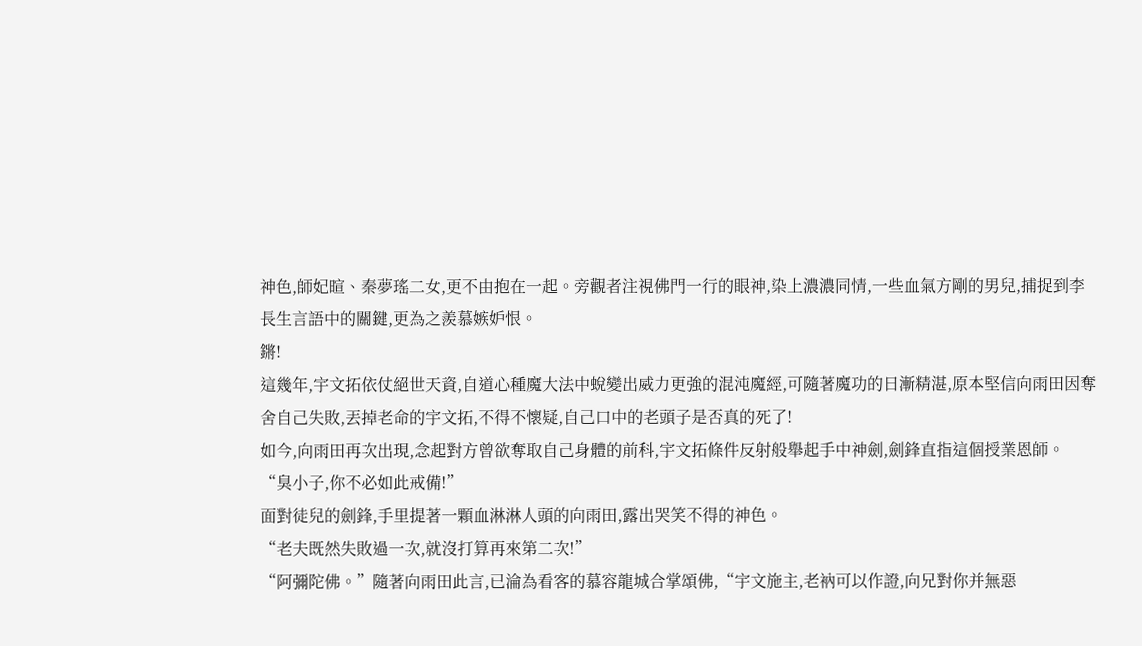神色,師妃暄、秦夢瑤二女,更不由抱在一起。旁觀者注視佛門一行的眼神,染上濃濃同情,一些血氣方剛的男兒,捕捉到李長生言語中的關鍵,更為之羨慕嫉妒恨。
鏘!
這幾年,宇文拓依仗絕世天資,自道心種魔大法中蛻變出威力更強的混沌魔經,可隨著魔功的日漸精湛,原本堅信向雨田因奪舍自己失敗,丟掉老命的宇文拓,不得不懷疑,自己口中的老頭子是否真的死了!
如今,向雨田再次出現,念起對方曾欲奪取自己身體的前科,宇文拓條件反射般舉起手中神劍,劍鋒直指這個授業恩師。
“臭小子,你不必如此戒備!”
面對徒兒的劍鋒,手里提著一顆血淋淋人頭的向雨田,露出哭笑不得的神色。
“老夫既然失敗過一次,就沒打算再來第二次!”
“阿彌陀佛。”隨著向雨田此言,已淪為看客的慕容龍城合掌頌佛,“宇文施主,老衲可以作證,向兄對你并無惡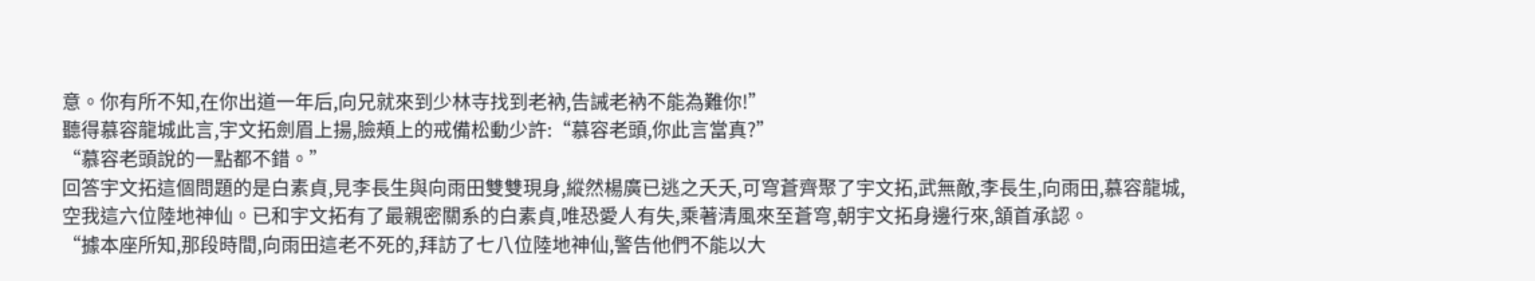意。你有所不知,在你出道一年后,向兄就來到少林寺找到老衲,告誡老衲不能為難你!”
聽得慕容龍城此言,宇文拓劍眉上揚,臉頰上的戒備松動少許:“慕容老頭,你此言當真?”
“慕容老頭說的一點都不錯。”
回答宇文拓這個問題的是白素貞,見李長生與向雨田雙雙現身,縱然楊廣已逃之夭夭,可穹蒼齊聚了宇文拓,武無敵,李長生,向雨田,慕容龍城,空我這六位陸地神仙。已和宇文拓有了最親密關系的白素貞,唯恐愛人有失,乘著清風來至蒼穹,朝宇文拓身邊行來,頷首承認。
“據本座所知,那段時間,向雨田這老不死的,拜訪了七八位陸地神仙,警告他們不能以大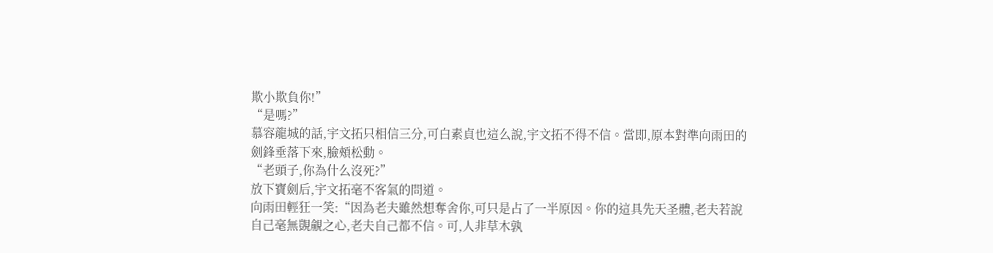欺小欺負你!”
“是嗎?”
慕容龍城的話,宇文拓只相信三分,可白素貞也這么說,宇文拓不得不信。當即,原本對準向雨田的劍鋒垂落下來,臉頰松動。
“老頭子,你為什么沒死?”
放下寶劍后,宇文拓毫不客氣的問道。
向雨田輕狂一笑:“因為老夫雖然想奪舍你,可只是占了一半原因。你的這具先天圣體,老夫若說自己毫無覬覦之心,老夫自己都不信。可,人非草木孰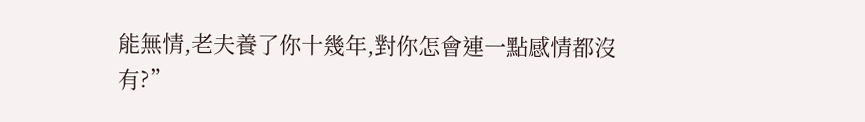能無情,老夫養了你十幾年,對你怎會連一點感情都沒有?”